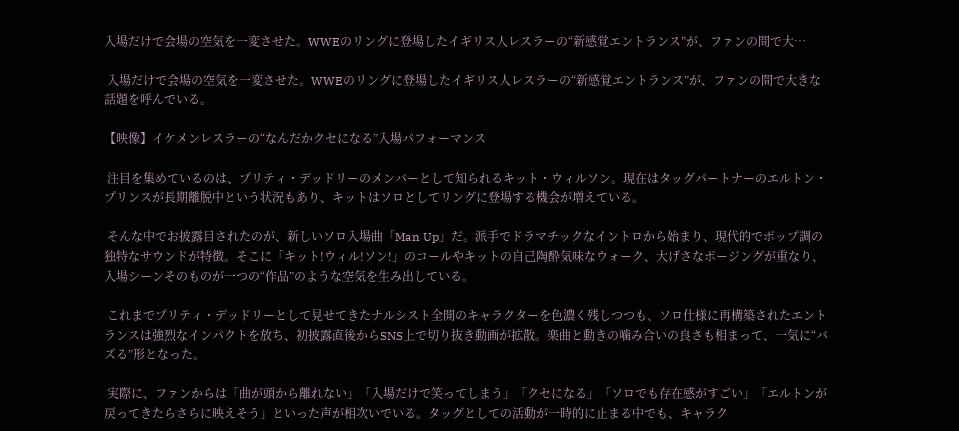入場だけで会場の空気を一変させた。WWEのリングに登場したイギリス人レスラーの“新感覚エントランス”が、ファンの間で大…

 入場だけで会場の空気を一変させた。WWEのリングに登場したイギリス人レスラーの“新感覚エントランス”が、ファンの間で大きな話題を呼んでいる。

【映像】イケメンレスラーの“なんだかクセになる”入場パフォーマンス

 注目を集めているのは、プリティ・デッドリーのメンバーとして知られるキット・ウィルソン。現在はタッグパートナーのエルトン・プリンスが長期離脱中という状況もあり、キットはソロとしてリングに登場する機会が増えている。

 そんな中でお披露目されたのが、新しいソロ入場曲「Man Up」だ。派手でドラマチックなイントロから始まり、現代的でポップ調の独特なサウンドが特徴。そこに「キット!ウィル!ソン!」のコールやキットの自己陶酔気味なウォーク、大げさなポージングが重なり、入場シーンそのものが一つの“作品”のような空気を生み出している。

 これまでプリティ・デッドリーとして見せてきたナルシスト全開のキャラクターを色濃く残しつつも、ソロ仕様に再構築されたエントランスは強烈なインパクトを放ち、初披露直後からSNS上で切り抜き動画が拡散。楽曲と動きの噛み合いの良さも相まって、一気に“バズる”形となった。

 実際に、ファンからは「曲が頭から離れない」「入場だけで笑ってしまう」「クセになる」「ソロでも存在感がすごい」「エルトンが戻ってきたらさらに映えそう」といった声が相次いでいる。タッグとしての活動が一時的に止まる中でも、キャラク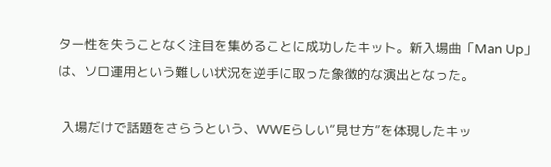ター性を失うことなく注目を集めることに成功したキット。新入場曲「Man Up」は、ソロ運用という難しい状況を逆手に取った象徴的な演出となった。

 入場だけで話題をさらうという、WWEらしい“見せ方”を体現したキッ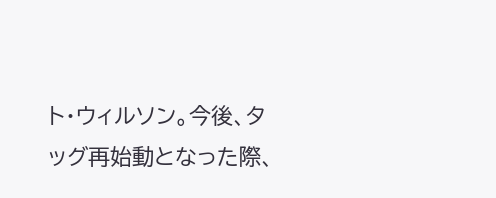ト・ウィルソン。今後、タッグ再始動となった際、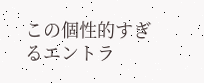この個性的すぎるエントラ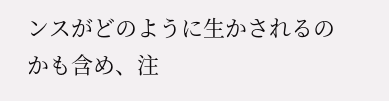ンスがどのように生かされるのかも含め、注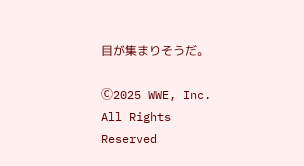目が集まりそうだ。

Ⓒ2025 WWE, Inc. All Rights Reserved